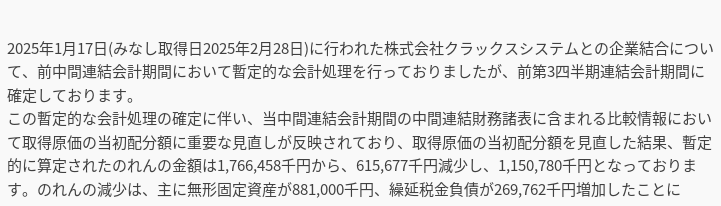2025年1月17日(みなし取得日2025年2月28日)に行われた株式会社クラックスシステムとの企業結合について、前中間連結会計期間において暫定的な会計処理を行っておりましたが、前第3四半期連結会計期間に確定しております。
この暫定的な会計処理の確定に伴い、当中間連結会計期間の中間連結財務諸表に含まれる比較情報において取得原価の当初配分額に重要な見直しが反映されており、取得原価の当初配分額を見直した結果、暫定的に算定されたのれんの金額は1,766,458千円から、615,677千円減少し、1,150,780千円となっております。のれんの減少は、主に無形固定資産が881,000千円、繰延税金負債が269,762千円増加したことに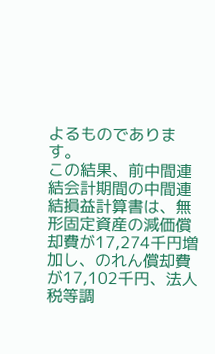よるものであります。
この結果、前中間連結会計期間の中間連結損益計算書は、無形固定資産の減価償却費が17,274千円増加し、のれん償却費が17,102千円、法人税等調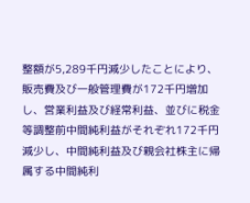整額が5,289千円減少したことにより、販売費及び一般管理費が172千円増加し、営業利益及び経常利益、並びに税金等調整前中間純利益がそれぞれ172千円減少し、中間純利益及び親会社株主に帰属する中間純利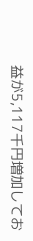益が5,117千円増加してお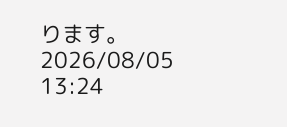ります。
2026/08/05 13:24